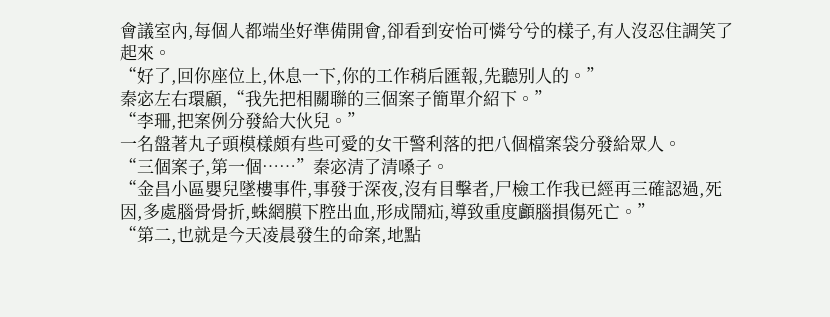會議室內,每個人都端坐好準備開會,卻看到安怡可憐兮兮的樣子,有人沒忍住調笑了起來。
“好了,回你座位上,休息一下,你的工作稍后匯報,先聽別人的。”
秦宓左右環顧,“我先把相關聯的三個案子簡單介紹下。”
“李珊,把案例分發給大伙兒。”
一名盤著丸子頭模樣頗有些可愛的女干警利落的把八個檔案袋分發給眾人。
“三個案子,第一個……”秦宓清了清嗓子。
“金昌小區嬰兒墜樓事件,事發于深夜,沒有目擊者,尸檢工作我已經再三確認過,死因,多處腦骨骨折,蛛網膜下腔出血,形成鬧疝,導致重度顱腦損傷死亡。”
“第二,也就是今天凌晨發生的命案,地點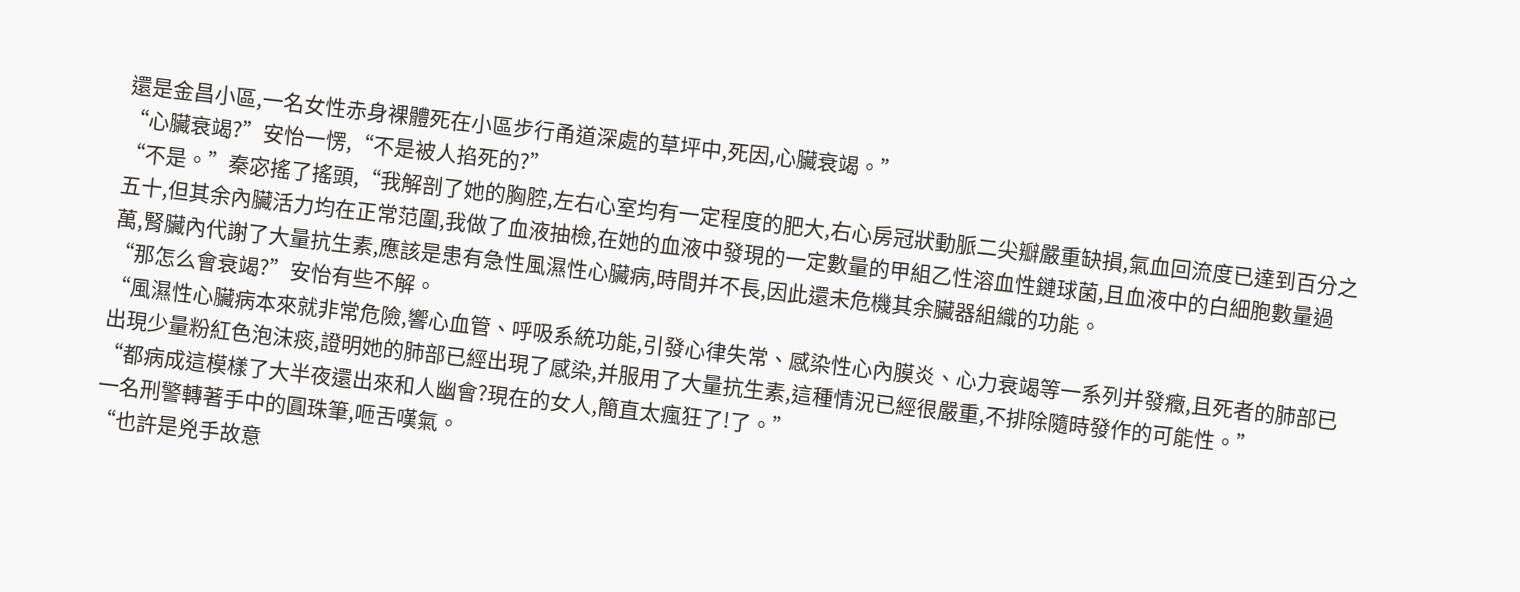還是金昌小區,一名女性赤身裸體死在小區步行甬道深處的草坪中,死因,心臟衰竭。”
“心臟衰竭?”安怡一愣,“不是被人掐死的?”
“不是。”秦宓搖了搖頭,“我解剖了她的胸腔,左右心室均有一定程度的肥大,右心房冠狀動脈二尖瓣嚴重缺損,氣血回流度已達到百分之五十,但其余內臟活力均在正常范圍,我做了血液抽檢,在她的血液中發現的一定數量的甲組乙性溶血性鏈球菌,且血液中的白細胞數量過萬,腎臟內代謝了大量抗生素,應該是患有急性風濕性心臟病,時間并不長,因此還未危機其余臟器組織的功能。
“那怎么會衰竭?”安怡有些不解。
“風濕性心臟病本來就非常危險,響心血管、呼吸系統功能,引發心律失常、感染性心內膜炎、心力衰竭等一系列并發癥,且死者的肺部已出現少量粉紅色泡沫痰,證明她的肺部已經出現了感染,并服用了大量抗生素,這種情況已經很嚴重,不排除隨時發作的可能性。”
“都病成這模樣了大半夜還出來和人幽會?現在的女人,簡直太瘋狂了!了。”
一名刑警轉著手中的圓珠筆,咂舌嘆氣。
“也許是兇手故意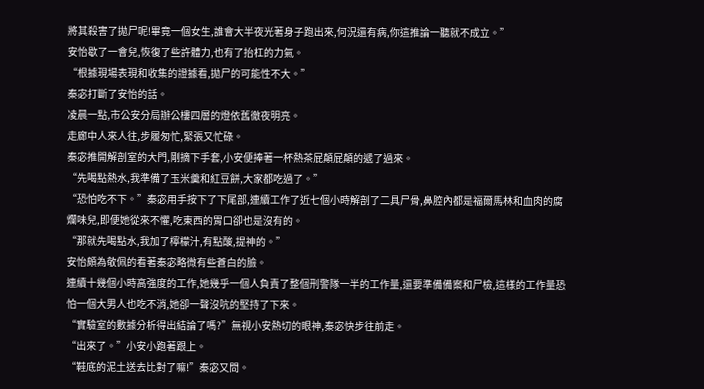將其殺害了拋尸呢!畢竟一個女生,誰會大半夜光著身子跑出來,何況還有病,你這推論一聽就不成立。”
安怡歇了一會兒,恢復了些許體力,也有了抬杠的力氣。
“根據現場表現和收集的證據看,拋尸的可能性不大。”
秦宓打斷了安怡的話。
凌晨一點,市公安分局辦公樓四層的燈依舊徹夜明亮。
走廊中人來人往,步履匆忙,緊張又忙碌。
秦宓推開解剖室的大門,剛摘下手套,小安便捧著一杯熱茶屁顛屁顛的遞了過來。
“先喝點熱水,我準備了玉米羹和紅豆餅,大家都吃過了。”
“恐怕吃不下。”秦宓用手按下了下尾部,連續工作了近七個小時解剖了二具尸骨,鼻腔內都是福爾馬林和血肉的腐爛味兒,即便她從來不懼,吃東西的胃口卻也是沒有的。
“那就先喝點水,我加了檸檬汁,有點酸,提神的。”
安怡頗為敬佩的看著秦宓略微有些蒼白的臉。
連續十幾個小時高強度的工作,她幾乎一個人負責了整個刑警隊一半的工作量,還要準備備案和尸檢,這樣的工作量恐怕一個大男人也吃不消,她卻一聲沒吭的堅持了下來。
“實驗室的數據分析得出結論了嗎?”無視小安熱切的眼神,秦宓快步往前走。
“出來了。”小安小跑著跟上。
“鞋底的泥土送去比對了嘛!”秦宓又問。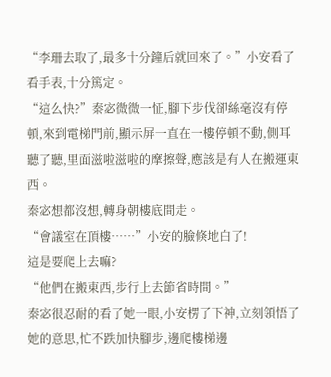“李珊去取了,最多十分鐘后就回來了。”小安看了看手表,十分篤定。
“這么快?”秦宓微微一怔,腳下步伐卻絲毫沒有停頓,來到電梯門前,顯示屏一直在一樓停頓不動,側耳聽了聽,里面滋啦滋啦的摩擦聲,應該是有人在搬運東西。
秦宓想都沒想,轉身朝樓底間走。
“會議室在頂樓……”小安的臉倏地白了!
這是要爬上去嘛?
“他們在搬東西,步行上去節省時間。”
秦宓很忍耐的看了她一眼,小安楞了下神,立刻領悟了她的意思,忙不跌加快腳步,邊爬樓梯邊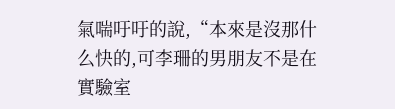氣喘吁吁的說,“本來是沒那什么快的,可李珊的男朋友不是在實驗室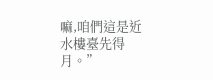嘛,咱們這是近水樓臺先得月。”